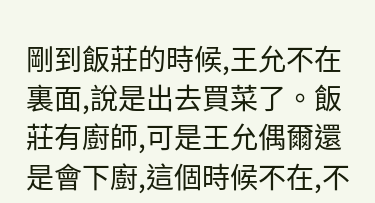剛到飯莊的時候,王允不在裏面,說是出去買菜了。飯莊有廚師,可是王允偶爾還是會下廚,這個時候不在,不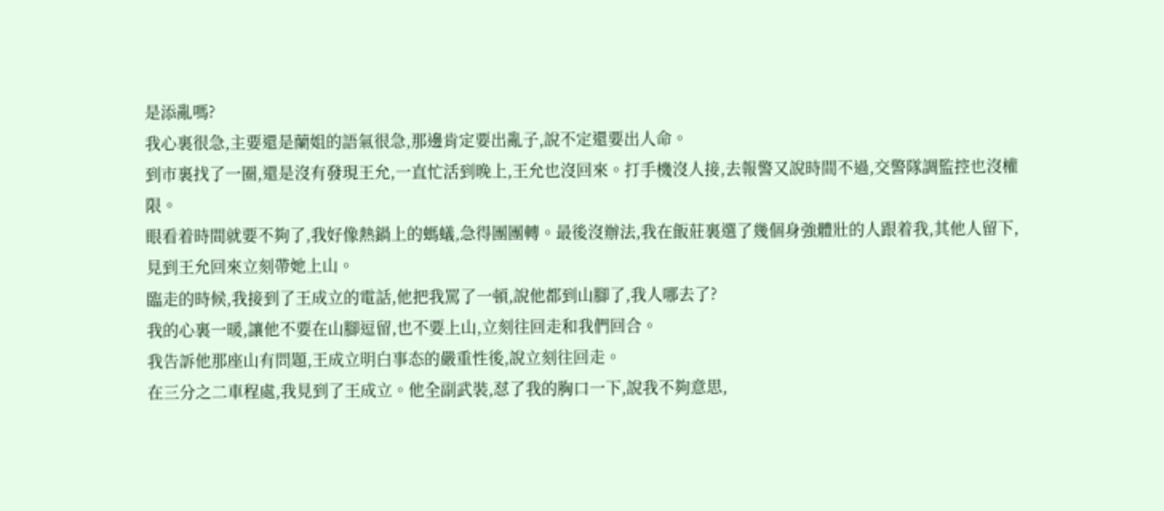是添亂嗎?
我心裏很急,主要還是蘭姐的語氣很急,那邊肯定要出亂子,說不定還要出人命。
到市裏找了一圈,還是沒有發現王允,一直忙活到晚上,王允也沒回來。打手機沒人接,去報警又說時間不過,交警隊調監控也沒權限。
眼看着時間就要不夠了,我好像熱鍋上的螞蟻,急得團團轉。最後沒辦法,我在飯莊裏選了幾個身強體壯的人跟着我,其他人留下,見到王允回來立刻帶她上山。
臨走的時候,我接到了王成立的電話,他把我罵了一頓,說他都到山腳了,我人哪去了?
我的心裏一暖,讓他不要在山腳逗留,也不要上山,立刻往回走和我們回合。
我告訴他那座山有問題,王成立明白事态的嚴重性後,說立刻往回走。
在三分之二車程處,我見到了王成立。他全副武裝,怼了我的胸口一下,說我不夠意思,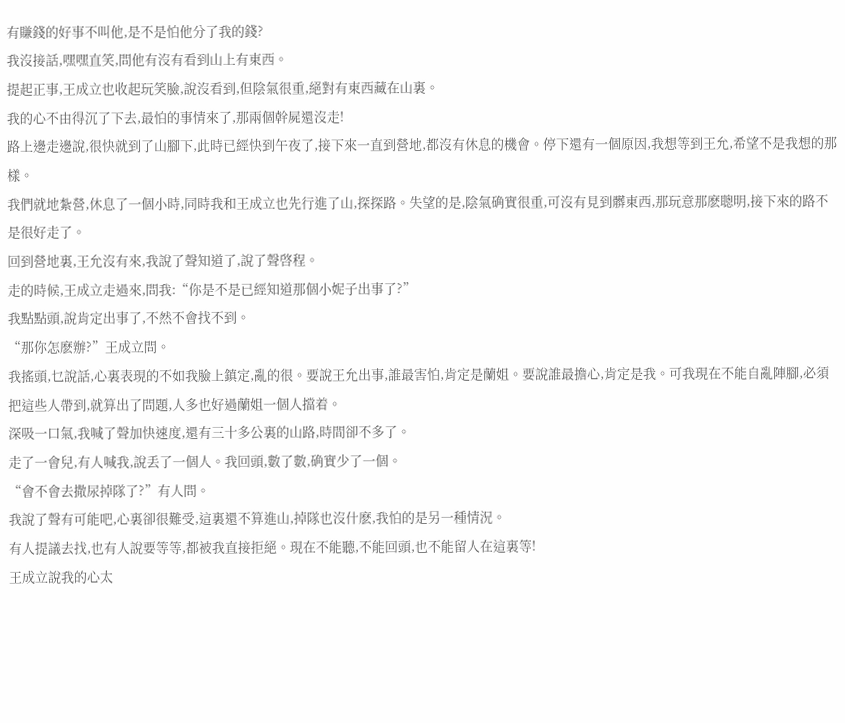有賺錢的好事不叫他,是不是怕他分了我的錢?
我沒接話,嘿嘿直笑,問他有沒有看到山上有東西。
提起正事,王成立也收起玩笑臉,說沒看到,但陰氣很重,絕對有東西藏在山裏。
我的心不由得沉了下去,最怕的事情來了,那兩個幹屍還沒走!
路上邊走邊說,很快就到了山腳下,此時已經快到午夜了,接下來一直到營地,都沒有休息的機會。停下還有一個原因,我想等到王允,希望不是我想的那樣。
我們就地紮營,休息了一個小時,同時我和王成立也先行進了山,探探路。失望的是,陰氣确實很重,可沒有見到髒東西,那玩意那麽聰明,接下來的路不是很好走了。
回到營地裏,王允沒有來,我說了聲知道了,說了聲啓程。
走的時候,王成立走過來,問我:“你是不是已經知道那個小妮子出事了?”
我點點頭,說肯定出事了,不然不會找不到。
“那你怎麽辦?”王成立問。
我搖頭,乜說話,心裏表現的不如我臉上鎮定,亂的很。要說王允出事,誰最害怕,肯定是蘭姐。要說誰最擔心,肯定是我。可我現在不能自亂陣腳,必須把這些人帶到,就算出了問題,人多也好過蘭姐一個人擋着。
深吸一口氣,我喊了聲加快速度,還有三十多公裏的山路,時間卻不多了。
走了一會兒,有人喊我,說丢了一個人。我回頭,數了數,确實少了一個。
“會不會去撒尿掉隊了?”有人問。
我說了聲有可能吧,心裏卻很難受,這裏還不算進山,掉隊也沒什麽,我怕的是另一種情況。
有人提議去找,也有人說要等等,都被我直接拒絕。現在不能聽,不能回頭,也不能留人在這裏等!
王成立說我的心太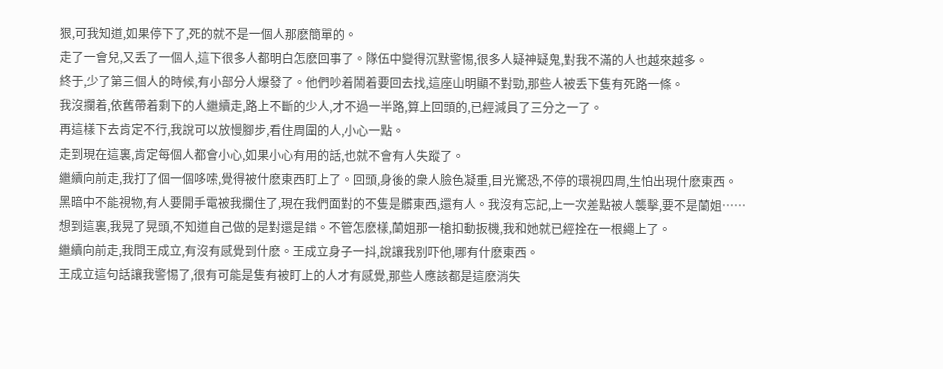狠,可我知道,如果停下了,死的就不是一個人那麽簡單的。
走了一會兒,又丢了一個人,這下很多人都明白怎麽回事了。隊伍中變得沉默警惕,很多人疑神疑鬼,對我不滿的人也越來越多。
終于,少了第三個人的時候,有小部分人爆發了。他們吵着鬧着要回去找,這座山明顯不對勁,那些人被丢下隻有死路一條。
我沒攔着,依舊帶着剩下的人繼續走,路上不斷的少人,才不過一半路,算上回頭的,已經減員了三分之一了。
再這樣下去肯定不行,我說可以放慢腳步,看住周圍的人,小心一點。
走到現在這裏,肯定每個人都會小心,如果小心有用的話,也就不會有人失蹤了。
繼續向前走,我打了個一個哆嗦,覺得被什麽東西盯上了。回頭,身後的衆人臉色凝重,目光驚恐,不停的環視四周,生怕出現什麽東西。
黑暗中不能視物,有人要開手電被我攔住了,現在我們面對的不隻是髒東西,還有人。我沒有忘記,上一次差點被人襲擊,要不是蘭姐……
想到這裏,我晃了晃頭,不知道自己做的是對還是錯。不管怎麽樣,蘭姐那一槍扣動扳機,我和她就已經拴在一根繩上了。
繼續向前走,我問王成立,有沒有感覺到什麽。王成立身子一抖,說讓我别吓他,哪有什麽東西。
王成立這句話讓我警惕了,很有可能是隻有被盯上的人才有感覺,那些人應該都是這麽消失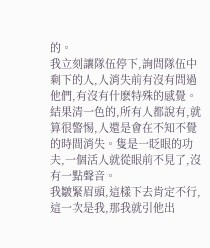的。
我立刻讓隊伍停下,詢問隊伍中剩下的人,人消失前有沒有問過他們,有沒有什麽特殊的感覺。
結果清一色的,所有人都說有,就算很警惕,人還是會在不知不覺的時間消失。隻是一眨眼的功夫,一個活人就從眼前不見了,沒有一點聲音。
我皺緊眉頭,這樣下去肯定不行,這一次是我,那我就引他出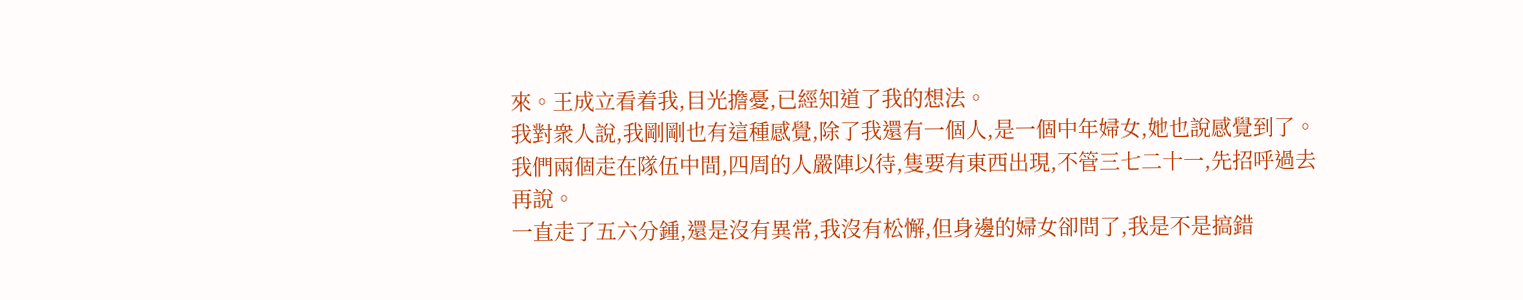來。王成立看着我,目光擔憂,已經知道了我的想法。
我對衆人說,我剛剛也有這種感覺,除了我還有一個人,是一個中年婦女,她也說感覺到了。
我們兩個走在隊伍中間,四周的人嚴陣以待,隻要有東西出現,不管三七二十一,先招呼過去再說。
一直走了五六分鍾,還是沒有異常,我沒有松懈,但身邊的婦女卻問了,我是不是搞錯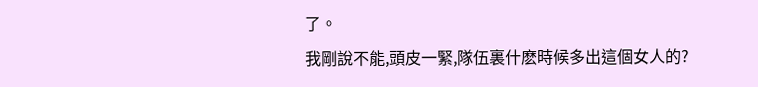了。
我剛說不能,頭皮一緊,隊伍裏什麽時候多出這個女人的?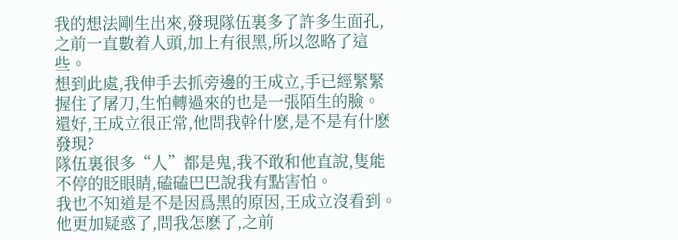我的想法剛生出來,發現隊伍裏多了許多生面孔,之前一直數着人頭,加上有很黑,所以忽略了這些。
想到此處,我伸手去抓旁邊的王成立,手已經緊緊握住了屠刀,生怕轉過來的也是一張陌生的臉。
還好,王成立很正常,他問我幹什麽,是不是有什麽發現?
隊伍裏很多“人”都是鬼,我不敢和他直說,隻能不停的眨眼睛,磕磕巴巴說我有點害怕。
我也不知道是不是因爲黑的原因,王成立沒看到。他更加疑惑了,問我怎麽了,之前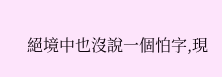絕境中也沒說一個怕字,現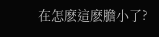在怎麽這麽膽小了?